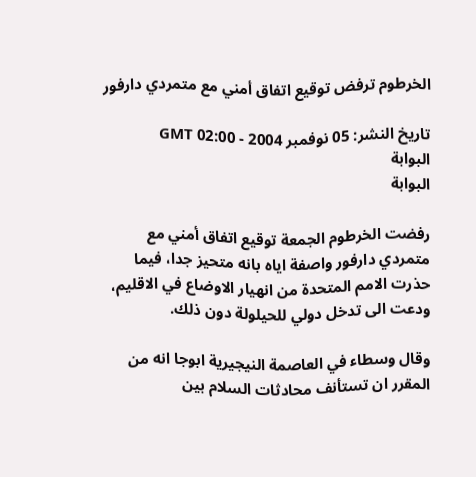الخرطوم ترفض توقيع اتفاق أمني مع متمردي دارفور

تاريخ النشر: 05 نوفمبر 2004 - 02:00 GMT
البوابة
البوابة

رفضت الخرطوم الجمعة توقيع اتفاق أمني مع متمردي دارفور واصفة اياه بانه متحيز جدا، فيما حذرت الامم المتحدة من انهيار الاوضاع في الاقليم، ودعت الى تدخل دولي للحيلولة دون ذلك.

وقال وسطاء في العاصمة النيجيرية ابوجا انه من المقرر ان تستأنف محادثات السلام بين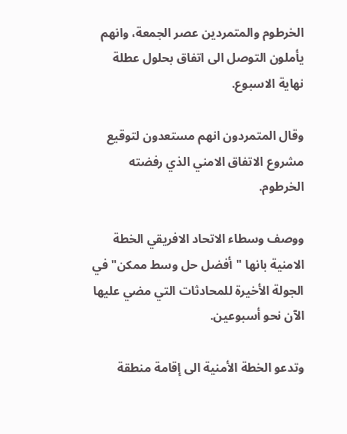الخرطوم والمتمردين عصر الجمعة، وانهم يأملون التوصل الى اتفاق بحلول عطلة نهاية الاسبوع.

وقال المتمردون انهم مستعدون لتوقيع مشروع الاتفاق الامني الذي رفضته الخرطوم.

ووصف وسطاء الاتحاد الافريقي الخطة الامنية بانها "أفضل حل وسط ممكن" في الجولة الأخيرة للمحادثات التي مضي عليها الآن نحو أسبوعين.

وتدعو الخطة الأمنية الى إقامة منطقة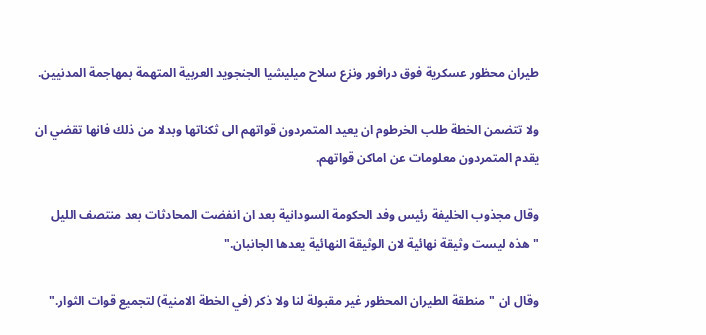طيران محظور عسكرية فوق درافور ونزع سلاح ميليشيا الجنجويد العربية المتهمة بمهاجمة المدنيين.

ولا تتضمن الخطة طلب الخرطوم ان يعيد المتمردون قواتهم الى ثكناتها وبدلا من ذلك فانها تقضي ان يقدم المتمردون معلومات عن اماكن قواتهم.

وقال مجذوب الخليفة رئيس وفد الحكومة السودانية بعد ان انفضت المحادثات بعد منتصف الليل "هذه ليست وثيقة نهائية لان الوثيقة النهائية يعدها الجانبان."

وقال ان "منطقة الطيران المحظور غير مقبولة لنا ولا ذكر (في الخطة الامنية) لتجميع قوات الثوار."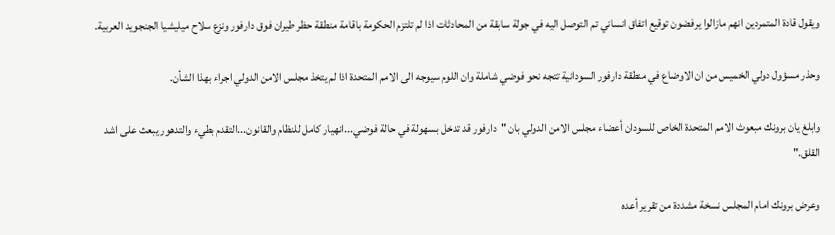ويقول قادة المتمردين انهم مازالوا يرفضون توقيع اتفاق انساني تم التوصل اليه في جولة سابقة من المحادثات اذا لم تلتزم الحكومة باقامة منطقة حظر طيران فوق دارفور ونزع سلاح ميليشيا الجنجويد العربية.

وحذر مسؤول دولي الخميس من ان الاوضاع في منطقة دارفور السودانية تتجه نحو فوضي شاملة وان اللوم سيوجه الى الامم المتحدة اذا لم يتخذ مجلس الامن الدولي اجراء بهذا الشأن.

وابلغ يان برونك مبعوث الامم المتحدة الخاص للسودان أعضاء مجلس الامن الدولي بان "دارفور قد تدخل بسهولة في حالة فوضي...انهيار كامل للنظام والقانون...التقدم بطيء والتدهور يبعث على اشد القلق."

وعرض برونك امام المجلس نسخة مشددة من تقرير أعده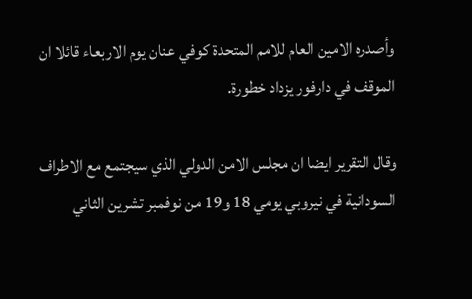وأصدره الامين العام للامم المتحدة كوفي عنان يوم الاربعاء قائلا ان الموقف في دارفور يزداد خطورة.

وقال التقرير ايضا ان مجلس الامن الدولي الذي سيجتمع مع الاطراف السودانية في نيروبي يومي 18 و19 من نوفمبر تشرين الثاني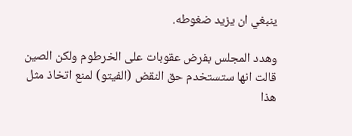ينبغي ان يزيد ضغوطه.

وهدد المجلس بفرض عقوبات على الخرطوم ولكن الصين قالت انها ستستخدم حق النقض (الفيتو) لمنع اتخاذ مثل هذا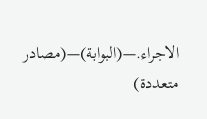الاجراء.—(البوابة)—(مصادر متعددة)